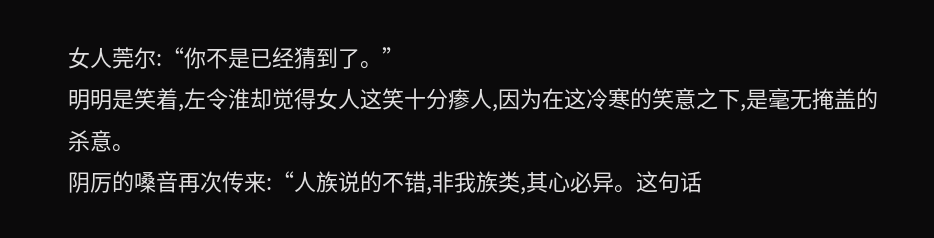女人莞尔:“你不是已经猜到了。”
明明是笑着,左令淮却觉得女人这笑十分瘆人,因为在这冷寒的笑意之下,是毫无掩盖的杀意。
阴厉的嗓音再次传来:“人族说的不错,非我族类,其心必异。这句话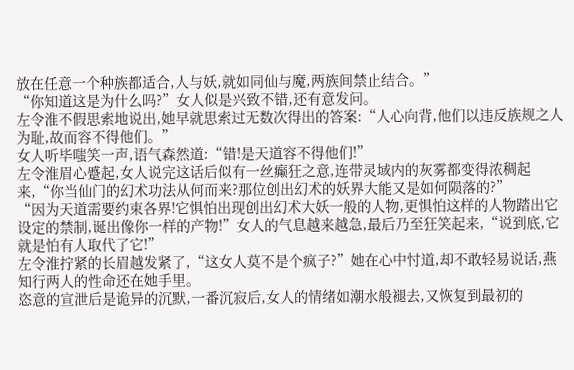放在任意一个种族都适合,人与妖,就如同仙与魔,两族间禁止结合。”
“你知道这是为什么吗?”女人似是兴致不错,还有意发问。
左令淮不假思索地说出,她早就思索过无数次得出的答案:“人心向背,他们以违反族规之人为耻,故而容不得他们。”
女人听毕嗤笑一声,语气森然道:“错!是天道容不得他们!”
左令淮眉心蹙起,女人说完这话后似有一丝癫狂之意,连带灵域内的灰雾都变得浓稠起来,“你当仙门的幻术功法从何而来?那位创出幻术的妖界大能又是如何陨落的?”
“因为天道需要约束各界!它惧怕出现创出幻术大妖一般的人物,更惧怕这样的人物踏出它设定的禁制,诞出像你一样的产物!”女人的气息越来越急,最后乃至狂笑起来,“说到底,它就是怕有人取代了它!”
左令淮拧紧的长眉越发紧了,“这女人莫不是个疯子?”她在心中忖道,却不敢轻易说话,燕知行两人的性命还在她手里。
恣意的宣泄后是诡异的沉默,一番沉寂后,女人的情绪如潮水般褪去,又恢复到最初的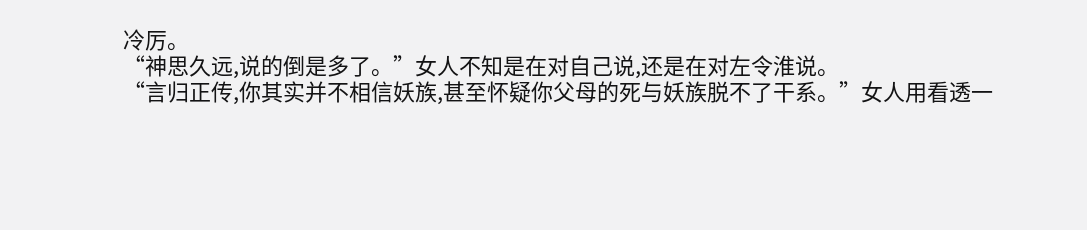冷厉。
“神思久远,说的倒是多了。”女人不知是在对自己说,还是在对左令淮说。
“言归正传,你其实并不相信妖族,甚至怀疑你父母的死与妖族脱不了干系。”女人用看透一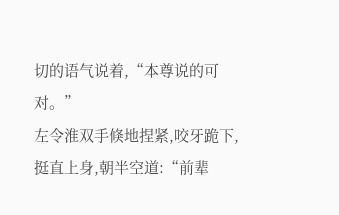切的语气说着,“本尊说的可对。”
左令淮双手倏地捏紧,咬牙跪下,挺直上身,朝半空道:“前辈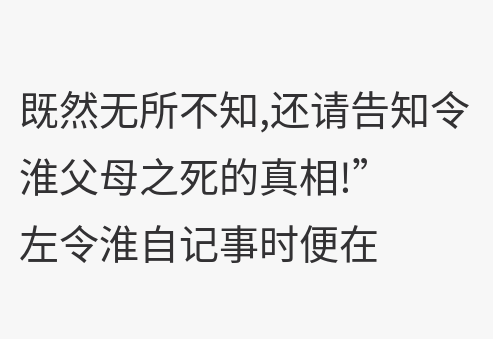既然无所不知,还请告知令淮父母之死的真相!”
左令淮自记事时便在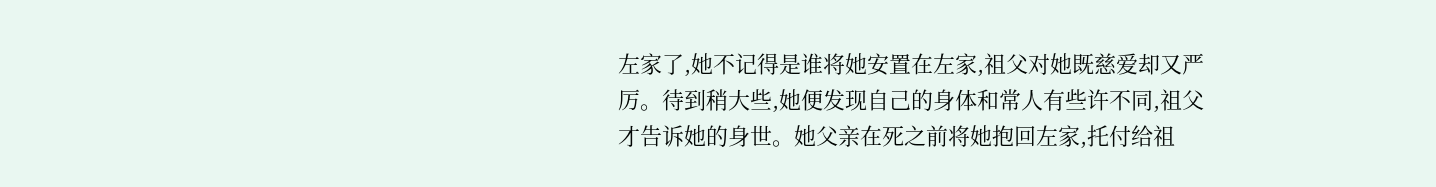左家了,她不记得是谁将她安置在左家,祖父对她既慈爱却又严厉。待到稍大些,她便发现自己的身体和常人有些许不同,祖父才告诉她的身世。她父亲在死之前将她抱回左家,托付给祖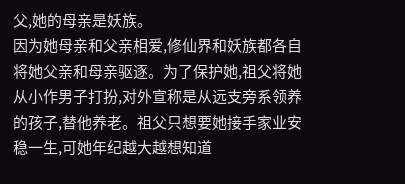父,她的母亲是妖族。
因为她母亲和父亲相爱,修仙界和妖族都各自将她父亲和母亲驱逐。为了保护她,祖父将她从小作男子打扮,对外宣称是从远支旁系领养的孩子,替他养老。祖父只想要她接手家业安稳一生,可她年纪越大越想知道